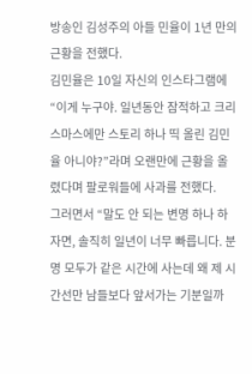방송인 김성주의 아들 민율이 1년 만의 근황을 전했다.
김민율은 10일 자신의 인스타그램에 “이게 누구야. 일년동안 잠적하고 크리스마스에만 스토리 하나 띡 올린 김민율 아니야?”라며 오랜만에 근황을 올렸다며 팔로워들에 사과를 전했다.
그러면서 “말도 안 되는 변명 하나 하자면, 솔직히 일년이 너무 빠릅니다. 분명 모두가 같은 시간에 사는데 왜 제 시간선만 남들보다 앞서가는 기분일까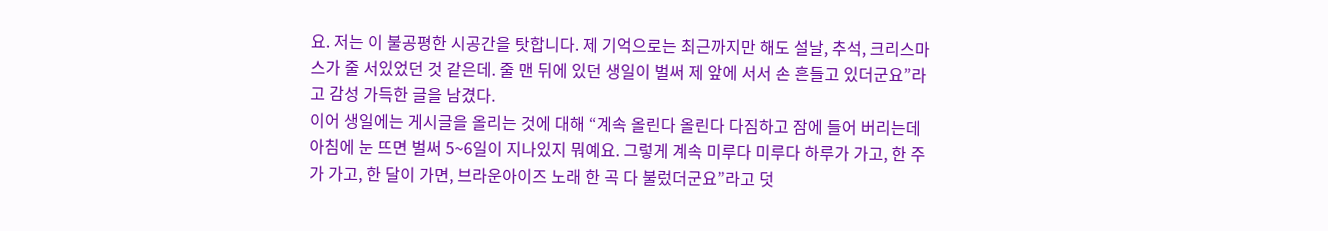요. 저는 이 불공평한 시공간을 탓합니다. 제 기억으로는 최근까지만 해도 설날, 추석, 크리스마스가 줄 서있었던 것 같은데. 줄 맨 뒤에 있던 생일이 벌써 제 앞에 서서 손 흔들고 있더군요”라고 감성 가득한 글을 남겼다.
이어 생일에는 게시글을 올리는 것에 대해 “계속 올린다 올린다 다짐하고 잠에 들어 버리는데 아침에 눈 뜨면 벌써 5~6일이 지나있지 뭐예요. 그렇게 계속 미루다 미루다 하루가 가고, 한 주가 가고, 한 달이 가면, 브라운아이즈 노래 한 곡 다 불렀더군요”라고 덧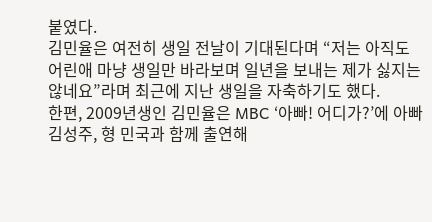붙였다.
김민율은 여전히 생일 전날이 기대된다며 “저는 아직도 어린애 마냥 생일만 바라보며 일년을 보내는 제가 싫지는 않네요”라며 최근에 지난 생일을 자축하기도 했다.
한편, 2009년생인 김민율은 MBC ‘아빠! 어디가?’에 아빠 김성주, 형 민국과 함께 출연해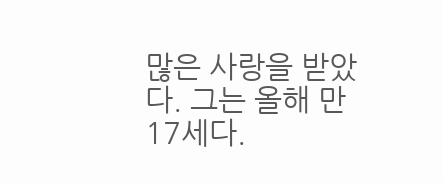많은 사랑을 받았다. 그는 올해 만 17세다.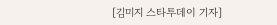[김미지 스타투데이 기자]